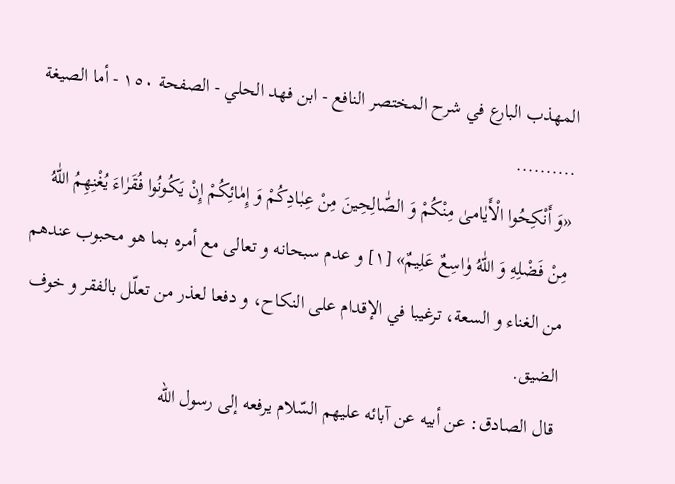المهذب البارع في شرح المختصر النافع - ابن فهد الحلي - الصفحة ١٥٠ - أما الصيغة
..........
«وَ أَنْكِحُوا الْأَيٰامىٰ مِنْكُمْ وَ الصّٰالِحِينَ مِنْ عِبٰادِكُمْ وَ إِمٰائِكُمْ إِنْ يَكُونُوا فُقَرٰاءَ يُغْنِهِمُ اللّٰهُ مِنْ فَضْلِهِ وَ اللّٰهُ وٰاسِعٌ عَلِيمٌ» [١] و عدم سبحانه و تعالى مع أمره بما هو محبوب عندهم من الغناء و السعة، ترغيبا في الإقدام على النكاح، و دفعا لعذر من تعلّل بالفقر و خوف الضيق.
قال الصادق: عن أبيه عن آبائه عليهم السّلام يرفعه إلى رسول اللّه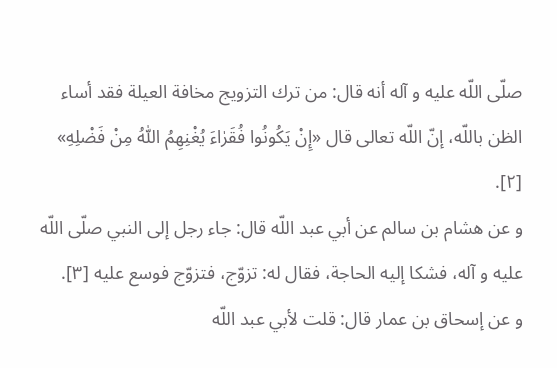صلّى اللّه عليه و آله أنه قال: من ترك التزويج مخافة العيلة فقد أساء الظن باللّه، إنّ اللّه تعالى قال «إِنْ يَكُونُوا فُقَرٰاءَ يُغْنِهِمُ اللّٰهُ مِنْ فَضْلِهِ» [٢].
و عن هشام بن سالم عن أبي عبد اللّه قال: جاء رجل إلى النبي صلّى اللّه عليه و آله، فشكا إليه الحاجة، فقال له: تزوّج، فتزوّج فوسع عليه [٣].
و عن إسحاق بن عمار قال: قلت لأبي عبد اللّه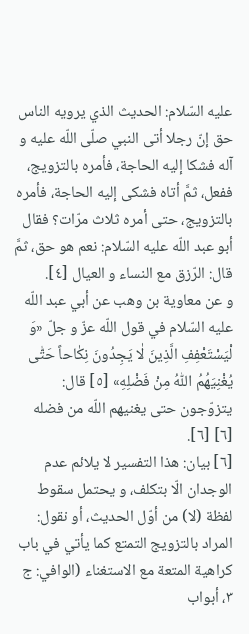عليه السّلام: الحديث الذي يرويه الناس حق إنّ رجلا أتى النبي صلّى اللّه عليه و آله فشكا إليه الحاجة، فأمره بالتزويج، ففعل، ثمَّ أتاه فشكى إليه الحاجة، فأمره بالتزويج، حتى أمره ثلاث مرّات؟ فقال أبو عبد اللّه عليه السّلام: نعم هو حق، ثمَّ قال: الرّزق مع النساء و العيال [٤].
و عن معاوية بن وهب عن أبي عبد اللّه عليه السّلام في قول اللّه عزّ و جلّ «وَ لْيَسْتَعْفِفِ الَّذِينَ لٰا يَجِدُونَ نِكٰاحاً حَتّٰى يُغْنِيَهُمُ اللّٰهُ مِنْ فَضْلِهِ» [٥] قال: يتزوّجون حتى يغنيهم اللّه من فضله [٦] [٦].
[٦] بيان: هذا التفسير لا يلائم عدم الوجدان الّا بتكلف، و يحتمل سقوط لفظة (لا) من أوّل الحديث، أو نقول: المراد بالتزويج التمتع كما يأتي في باب كراهية المتعة مع الاستغناء (الوافي: ج ٣، أبواب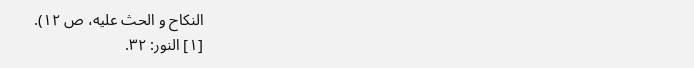النكاح و الحث عليه، ص ١٢).
[١] النور: ٣٢.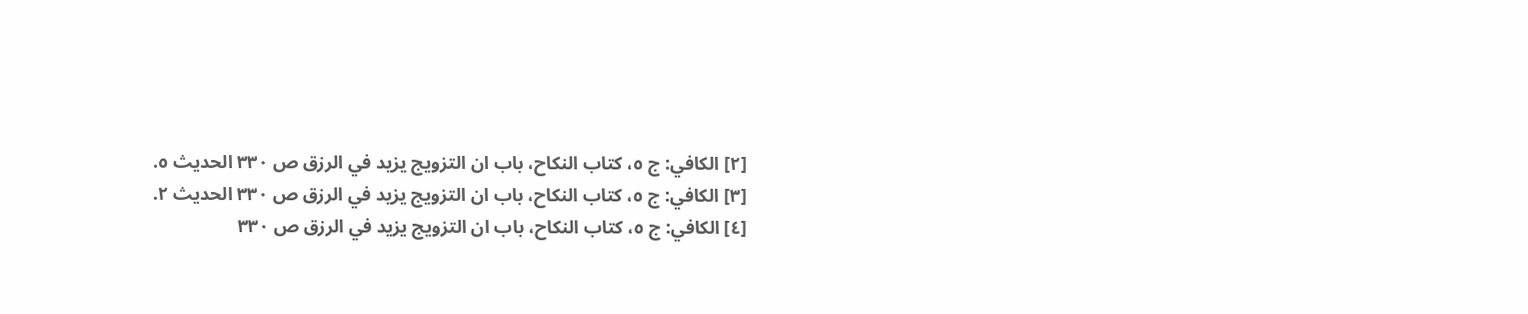[٢] الكافي: ج ٥، كتاب النكاح، باب ان التزويج يزيد في الرزق ص ٣٣٠ الحديث ٥.
[٣] الكافي: ج ٥، كتاب النكاح، باب ان التزويج يزيد في الرزق ص ٣٣٠ الحديث ٢.
[٤] الكافي: ج ٥، كتاب النكاح، باب ان التزويج يزيد في الرزق ص ٣٣٠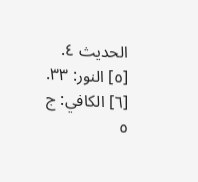الحديث ٤.
[٥] النور: ٣٣.
[٦] الكافي: ج ٥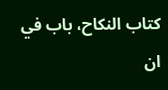كتاب النكاح، باب في ان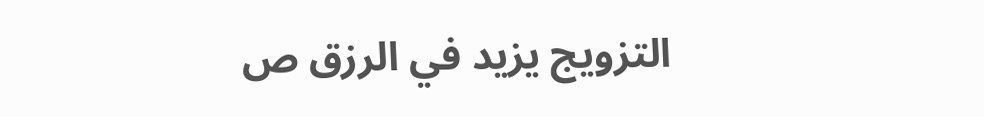التزويج يزيد في الرزق ص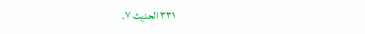٣٣١ الحديث ٧.